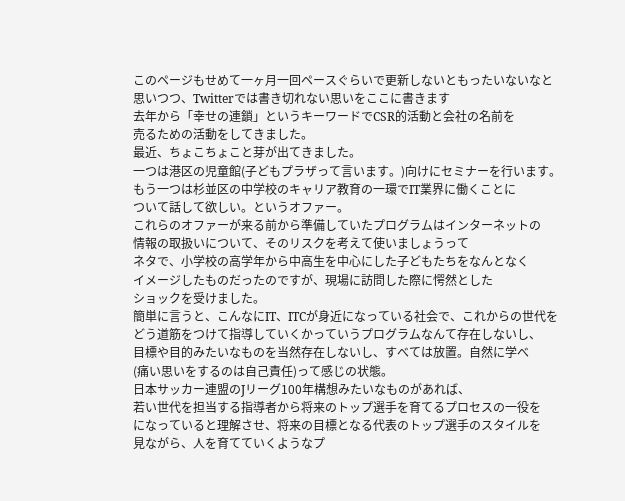このページもせめて一ヶ月一回ペースぐらいで更新しないともったいないなと
思いつつ、Twitterでは書き切れない思いをここに書きます
去年から「幸せの連鎖」というキーワードでCSR的活動と会社の名前を
売るための活動をしてきました。
最近、ちょこちょこと芽が出てきました。
一つは港区の児童館(子どもプラザって言います。)向けにセミナーを行います。
もう一つは杉並区の中学校のキャリア教育の一環でIT業界に働くことに
ついて話して欲しい。というオファー。
これらのオファーが来る前から準備していたプログラムはインターネットの
情報の取扱いについて、そのリスクを考えて使いましょうって
ネタで、小学校の高学年から中高生を中心にした子どもたちをなんとなく
イメージしたものだったのですが、現場に訪問した際に愕然とした
ショックを受けました。
簡単に言うと、こんなにIT、ITCが身近になっている社会で、これからの世代を
どう道筋をつけて指導していくかっていうプログラムなんて存在しないし、
目標や目的みたいなものを当然存在しないし、すべては放置。自然に学べ
(痛い思いをするのは自己責任)って感じの状態。
日本サッカー連盟のJリーグ100年構想みたいなものがあれば、
若い世代を担当する指導者から将来のトップ選手を育てるプロセスの一役を
になっていると理解させ、将来の目標となる代表のトップ選手のスタイルを
見ながら、人を育てていくようなプ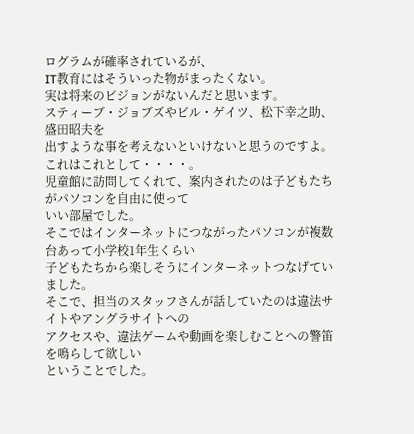ログラムが確率されているが、
IT教育にはそういった物がまったくない。
実は将来のビジョンがないんだと思います。
スティーブ・ジョブズやビル・ゲイツ、松下幸之助、盛田昭夫を
出すような事を考えないといけないと思うのですよ。
これはこれとして・・・・。
児童館に訪問してくれて、案内されたのは子どもたちがパソコンを自由に使って
いい部屋でした。
そこではインターネットにつながったパソコンが複数台あって小学校1年生くらい
子どもたちから楽しそうにインターネットつなげていました。
そこで、担当のスタッフさんが話していたのは違法サイトやアングラサイトへの
アクセスや、違法ゲームや動画を楽しむことへの警笛を鳴らして欲しい
ということでした。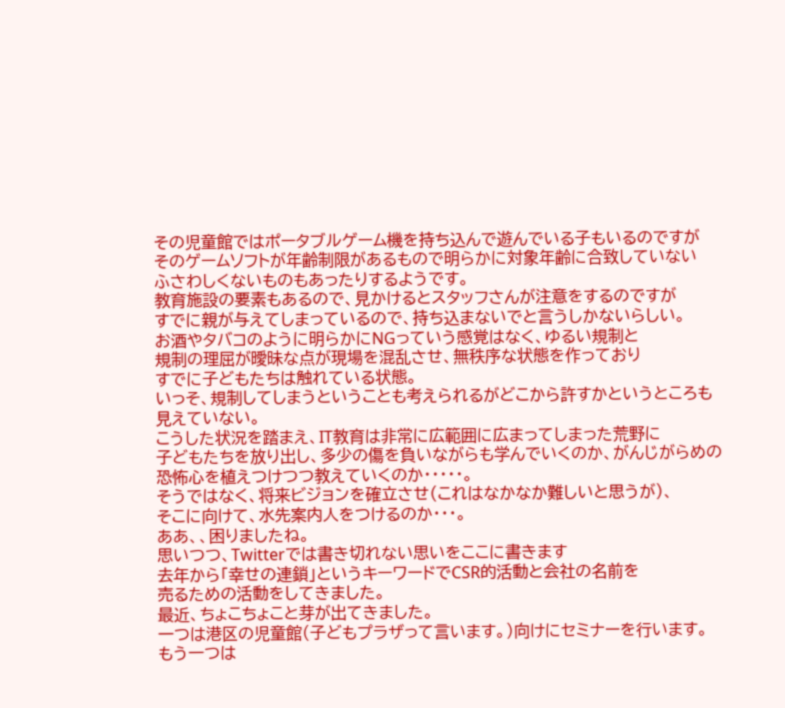その児童館ではポータブルゲーム機を持ち込んで遊んでいる子もいるのですが
そのゲームソフトが年齢制限があるもので明らかに対象年齢に合致していない
ふさわしくないものもあったりするようです。
教育施設の要素もあるので、見かけるとスタッフさんが注意をするのですが
すでに親が与えてしまっているので、持ち込まないでと言うしかないらしい。
お酒やタバコのように明らかにNGっていう感覚はなく、ゆるい規制と
規制の理屈が曖昧な点が現場を混乱させ、無秩序な状態を作っており
すでに子どもたちは触れている状態。
いっそ、規制してしまうということも考えられるがどこから許すかというところも
見えていない。
こうした状況を踏まえ、IT教育は非常に広範囲に広まってしまった荒野に
子どもたちを放り出し、多少の傷を負いながらも学んでいくのか、がんじがらめの
恐怖心を植えつけつつ教えていくのか・・・・・。
そうではなく、将来ビジョンを確立させ(これはなかなか難しいと思うが)、
そこに向けて、水先案内人をつけるのか・・・。
ああ、、困りましたね。
思いつつ、Twitterでは書き切れない思いをここに書きます
去年から「幸せの連鎖」というキーワードでCSR的活動と会社の名前を
売るための活動をしてきました。
最近、ちょこちょこと芽が出てきました。
一つは港区の児童館(子どもプラザって言います。)向けにセミナーを行います。
もう一つは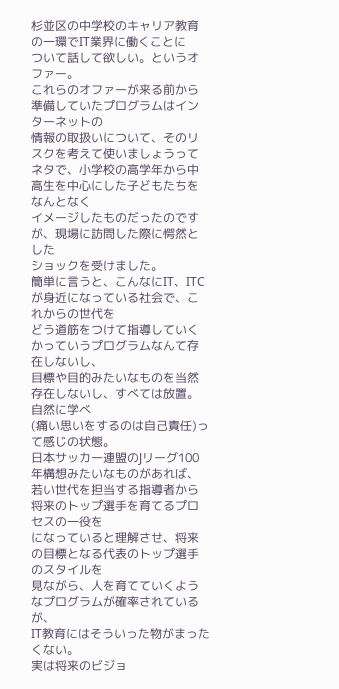杉並区の中学校のキャリア教育の一環でIT業界に働くことに
ついて話して欲しい。というオファー。
これらのオファーが来る前から準備していたプログラムはインターネットの
情報の取扱いについて、そのリスクを考えて使いましょうって
ネタで、小学校の高学年から中高生を中心にした子どもたちをなんとなく
イメージしたものだったのですが、現場に訪問した際に愕然とした
ショックを受けました。
簡単に言うと、こんなにIT、ITCが身近になっている社会で、これからの世代を
どう道筋をつけて指導していくかっていうプログラムなんて存在しないし、
目標や目的みたいなものを当然存在しないし、すべては放置。自然に学べ
(痛い思いをするのは自己責任)って感じの状態。
日本サッカー連盟のJリーグ100年構想みたいなものがあれば、
若い世代を担当する指導者から将来のトップ選手を育てるプロセスの一役を
になっていると理解させ、将来の目標となる代表のトップ選手のスタイルを
見ながら、人を育てていくようなプログラムが確率されているが、
IT教育にはそういった物がまったくない。
実は将来のビジョ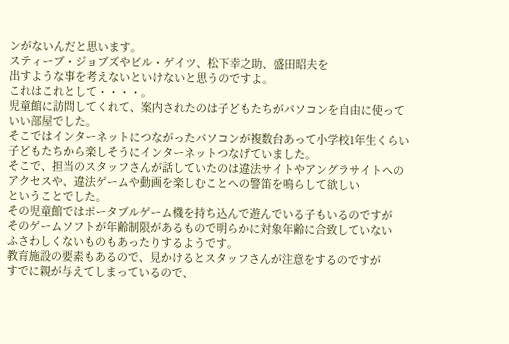ンがないんだと思います。
スティーブ・ジョブズやビル・ゲイツ、松下幸之助、盛田昭夫を
出すような事を考えないといけないと思うのですよ。
これはこれとして・・・・。
児童館に訪問してくれて、案内されたのは子どもたちがパソコンを自由に使って
いい部屋でした。
そこではインターネットにつながったパソコンが複数台あって小学校1年生くらい
子どもたちから楽しそうにインターネットつなげていました。
そこで、担当のスタッフさんが話していたのは違法サイトやアングラサイトへの
アクセスや、違法ゲームや動画を楽しむことへの警笛を鳴らして欲しい
ということでした。
その児童館ではポータブルゲーム機を持ち込んで遊んでいる子もいるのですが
そのゲームソフトが年齢制限があるもので明らかに対象年齢に合致していない
ふさわしくないものもあったりするようです。
教育施設の要素もあるので、見かけるとスタッフさんが注意をするのですが
すでに親が与えてしまっているので、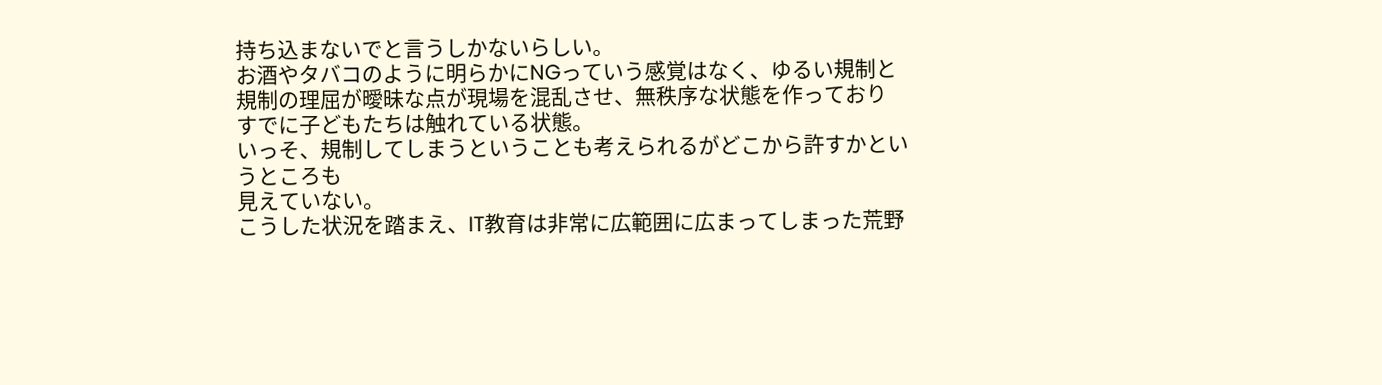持ち込まないでと言うしかないらしい。
お酒やタバコのように明らかにNGっていう感覚はなく、ゆるい規制と
規制の理屈が曖昧な点が現場を混乱させ、無秩序な状態を作っており
すでに子どもたちは触れている状態。
いっそ、規制してしまうということも考えられるがどこから許すかというところも
見えていない。
こうした状況を踏まえ、IT教育は非常に広範囲に広まってしまった荒野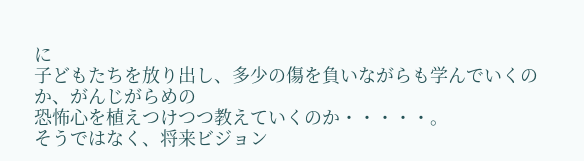に
子どもたちを放り出し、多少の傷を負いながらも学んでいくのか、がんじがらめの
恐怖心を植えつけつつ教えていくのか・・・・・。
そうではなく、将来ビジョン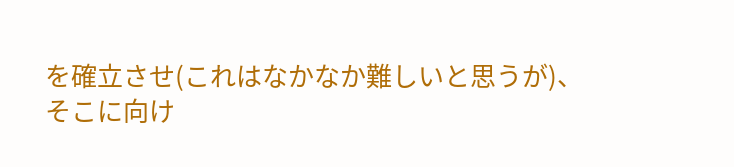を確立させ(これはなかなか難しいと思うが)、
そこに向け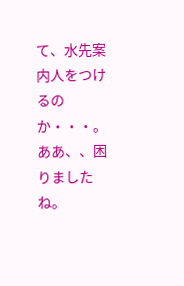て、水先案内人をつけるのか・・・。
ああ、、困りましたね。